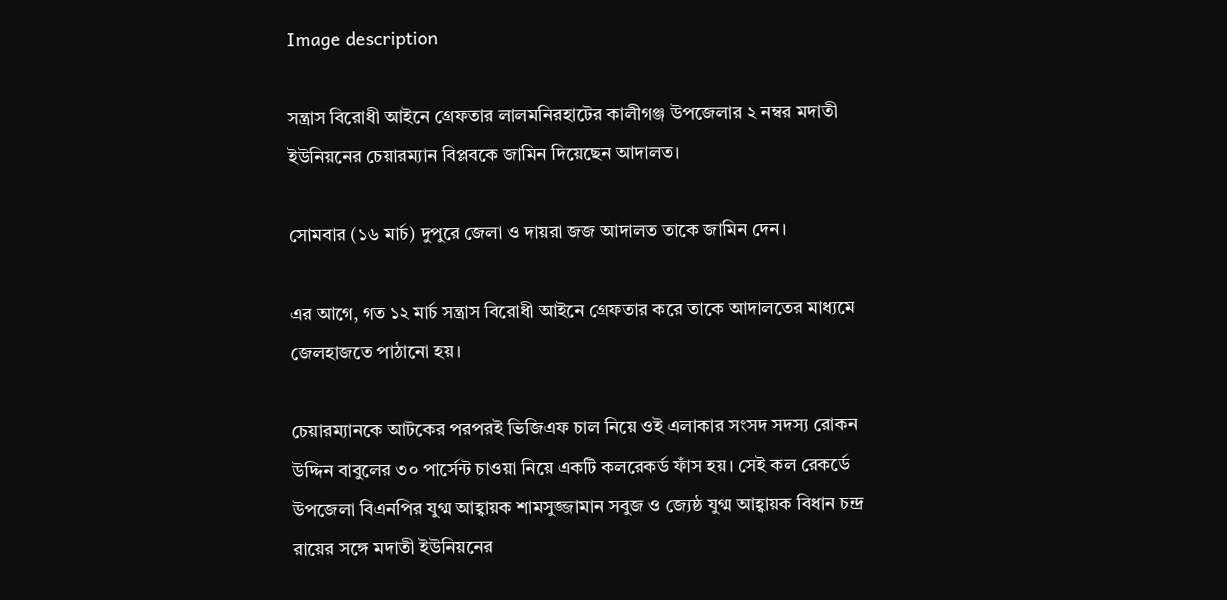Image description

সন্ত্রাস বিরোধী আইনে গ্রেফতার লালমনিরহাটের কালীগঞ্জ উপজেলার ২ নম্বর মদাতী ইউনিয়নের চেয়ারম্যান বিপ্লবকে জামিন দিয়েছেন আদালত।

সোমবার (১৬ মার্চ) দুপুরে জেলা ও দায়রা জজ আদালত তাকে জামিন দেন।

এর আগে, গত ১২ মার্চ সন্ত্রাস বিরোধী আইনে গ্রেফতার করে তাকে আদালতের মাধ্যমে জেলহাজতে পাঠানো হয়।

চেয়ারম্যানকে আটকের পরপরই ভিজিএফ চাল নিয়ে ওই এলাকার সংসদ সদস্য রোকন উদ্দিন বাবুলের ৩০ পার্সেন্ট চাওয়া নিয়ে একটি কলরেকর্ড ফাঁস হয়। সেই কল রেকর্ডে উপজেলা বিএনপির যুগ্ম আহ্বায়ক শামসুজ্জামান সবুজ ও জ্যেষ্ঠ যুগ্ম আহ্বায়ক বিধান চন্দ্র রায়ের সঙ্গে মদাতী ইউনিয়নের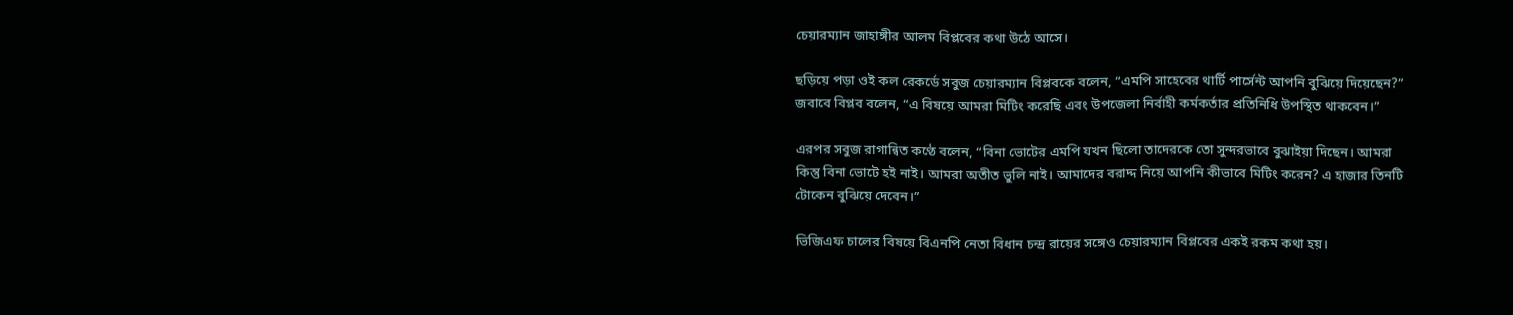চেয়ারম্যান জাহাঙ্গীর আলম বিপ্লবের কথা উঠে আসে।

ছড়িয়ে পড়া ওই কল রেকর্ডে সবুজ চেয়ারম্যান বিপ্লবকে বলেন, “এমপি সাহেবের থার্টি পার্সেন্ট আপনি বুঝিয়ে দিয়েছেন?” জবাবে বিপ্লব বলেন, “এ বিষয়ে আমরা মিটিং করেছি এবং উপজেলা নির্বাহী কর্মকর্তার প্রতিনিধি উপস্থিত থাকবেন।”

এরপর সবুজ রাগান্বিত কণ্ঠে বলেন, “বিনা ভোটের এমপি যখন ছিলো তাদেরকে তো সুন্দরভাবে বুঝাইয়া দিছেন। আমরা কিন্তু বিনা ভোটে হই নাই। আমরা অতীত ভুলি নাই। আমাদের বরাদ্দ নিয়ে আপনি কীভাবে মিটিং করেন? এ হাজার তিনটি টোকেন বুঝিয়ে দেবেন।”

ভিজিএফ চালের বিষয়ে বিএনপি নেতা বিধান চন্দ্র রায়ের সঙ্গেও চেয়ারম্যান বিপ্লবের একই রকম কথা হয়।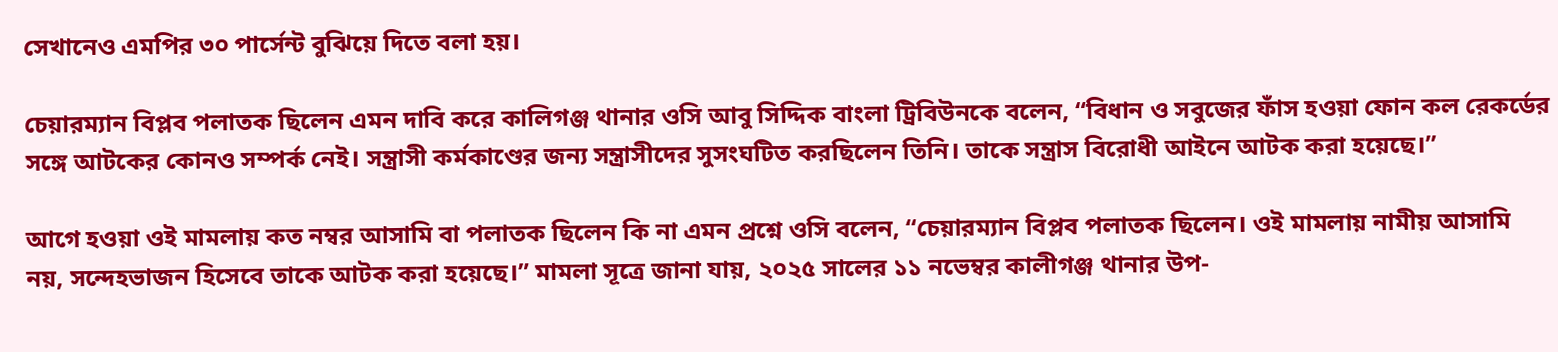সেখানেও এমপির ৩০ পার্সেন্ট বুঝিয়ে দিতে বলা হয়।

চেয়ারম্যান বিপ্লব পলাতক ছিলেন এমন দাবি করে কালিগঞ্জ থানার ওসি আবু সিদ্দিক বাংলা ট্রিবিউনকে বলেন, “বিধান ও সবুজের ফাঁস হওয়া ফোন কল রেকর্ডের সঙ্গে আটকের কোনও সম্পর্ক নেই। সন্ত্রাসী কর্মকাণ্ডের জন্য সন্ত্রাসীদের সুসংঘটিত করছিলেন তিনি। তাকে সন্ত্রাস বিরোধী আইনে আটক করা হয়েছে।”

আগে হওয়া ওই মামলায় কত নম্বর আসামি বা পলাতক ছিলেন কি না এমন প্রশ্নে ওসি বলেন, “চেয়ারম্যান বিপ্লব পলাতক ছিলেন। ওই মামলায় নামীয় আসামি নয়, সন্দেহভাজন হিসেবে তাকে আটক করা হয়েছে।” মামলা সূত্রে জানা যায়, ২০২৫ সালের ১১ নভেম্বর কালীগঞ্জ থানার উপ-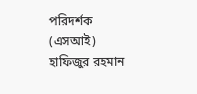পরিদর্শক (এসআই) হাফিজুর রহমান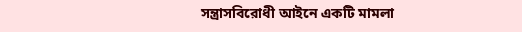সন্ত্রাসবিরোধী আইনে একটি মামলা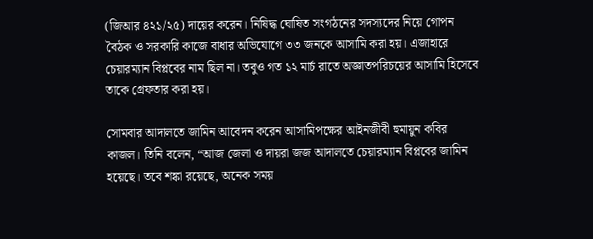(জিআর ৪২১/২৫) দায়ের করেন। নিষিদ্ধ ঘোষিত সংগঠনের সদস্যদের নিয়ে গোপন বৈঠক ও সরকারি কাজে বাধার অভিযোগে ৩৩ জনকে আসামি করা হয়। এজাহারে চেয়ারম্যান বিপ্লবের নাম ছিল না। তবুও গত ১২ মার্চ রাতে অজ্ঞাতপরিচয়ের আসামি হিসেবে তাকে গ্রেফতার করা হয়।

সোমবার আদালতে জামিন আবেদন করেন আসামিপক্ষের আইনজীবী হুমায়ুন কবির কাজল। তিনি বলেন, “আজ জেলা ও দায়রা জজ আদালতে চেয়ারম্যান বিপ্লবের জামিন হয়েছে। তবে শঙ্কা রয়েছে, অনেক সময়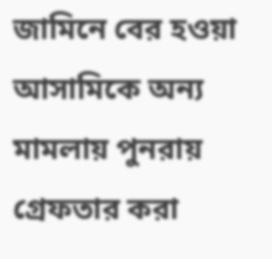জামিনে বের হওয়া আসামিকে অন্য মামলায় পুনরায় গ্রেফতার করা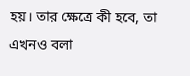হয়। তার ক্ষেত্রে কী হবে, তা এখনও বলা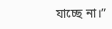যাচ্ছে না।”